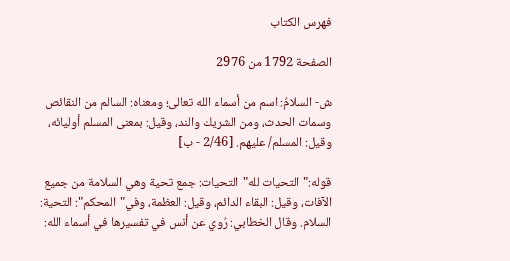فهرس الكتاب

الصفحة 1792 من 2976

ش- السلامُ: اسم من أسماء الله تعالى؛ ومعناه: السالم من النقائص وسمات الحدث، ومن الشريك والند، وقيل: بمعنى المسلم أوليائه، وقيل: المسلم/ عليهم. [2/46 - ب]

قوله:"التحيات لله"التحيات: جمع تحية وهي السلامة من جميع الآفات، وقيل: البقاء الدائم، وقيل: العظمة، وفي"المحكم": التحية: السلام. وقال الخطابي: رُوي عن أنس في تفسيرها في أسماء الله: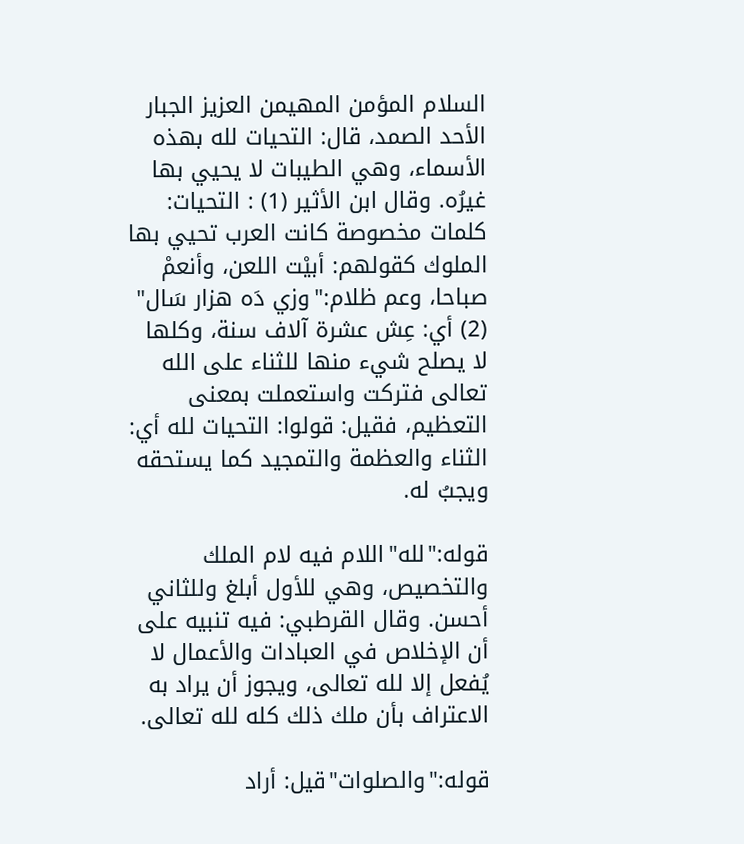السلام المؤمن المهيمن العزيز الجبار الأحد الصمد، قال: التحيات لله بهذه الأسماء، وهي الطيبات لا يحيي بها غيرُه. وقال ابن الأثير (1) : التحيات: كلمات مخصوصة كانت العرب تحيي بها الملوك كقولهم: أبيْت اللعن، وأنعمْ صباحا، وعم ظلام:"وزي دَه هزار سَال" (2) أي: عِش عشرة آلاف سنة، وكلها لا يصلح شيء منها للثناء على الله تعالى فتركت واستعملت بمعنى التعظيم، فقيل: قولوا: التحيات لله أي: الثناء والعظمة والتمجيد كما يستحقه ويجبُ له.

قوله:"لله"اللام فيه لام الملك والتخصيص، وهي للأول أبلغ وللثاني أحسن. وقال القرطبي: فيه تنبيه على أن الإخلاص في العبادات والأعمال لا يُفعل إلا لله تعالى، ويجوز أن يراد به الاعتراف بأن ملك ذلك كله لله تعالى.

قوله:"والصلوات"قيل: أراد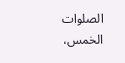الصلوات الخمس،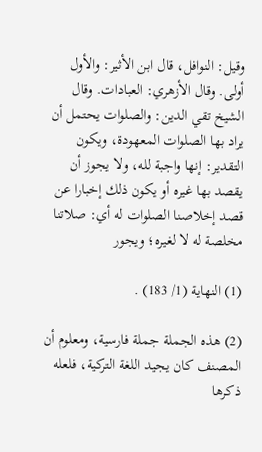وقيل: النوافل، قال ابن الأثير: والأول أولى. وقال الأزهري: العبادات. وقال الشيخ تقي الدين: والصلوات يحتمل أن يراد بها الصلوات المعهودة، ويكون التقدير: إنها واجبة لله، ولا يجوز أن يقصد بها غيره أو يكون ذلك إخبارا عن قصد إخلاصنا الصلوات له أي: صلاتنا مخلصة له لا لغيره؛ ويجور

(1) النهاية (1/ 183) .

(2) هذه الجملة جملة فارسية، ومعلوم أن المصنف كان يجيد اللغة التركية، فلعله ذكرها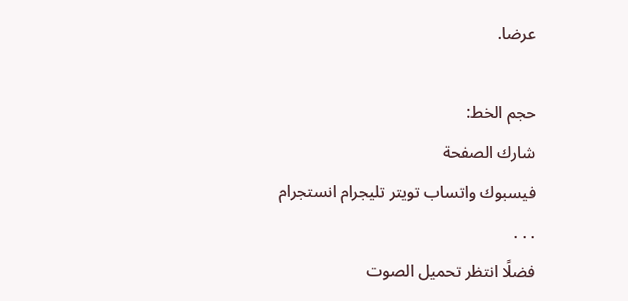عرضا.

حجم الخط:
شارك الصفحة
فيسبوك واتساب تويتر تليجرام انستجرام
. . .
فضلًا انتظر تحميل الصوت